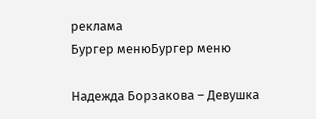реклама
Бургер менюБургер меню

Надежда Борзакова – Девушка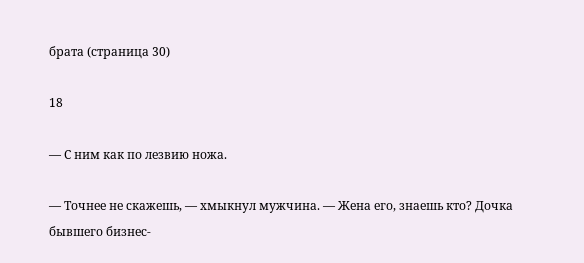брата (страница 30)

18

— С ним как по лезвию ножа.

— Точнее не скажешь, — хмыкнул мужчина. — Жена его, знаешь кто? Дочка бывшего бизнес-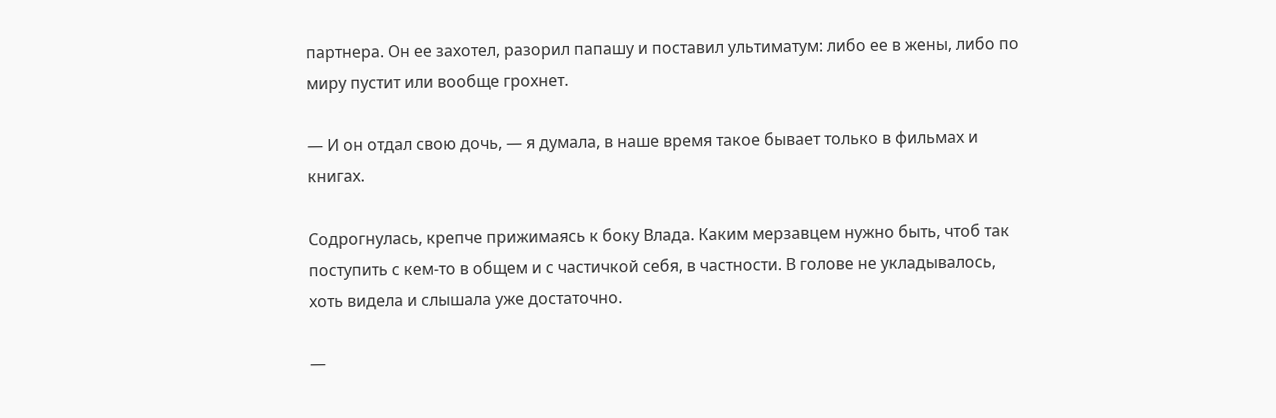партнера. Он ее захотел, разорил папашу и поставил ультиматум: либо ее в жены, либо по миру пустит или вообще грохнет.

— И он отдал свою дочь, — я думала, в наше время такое бывает только в фильмах и книгах.

Содрогнулась, крепче прижимаясь к боку Влада. Каким мерзавцем нужно быть, чтоб так поступить с кем-то в общем и с частичкой себя, в частности. В голове не укладывалось, хоть видела и слышала уже достаточно.

—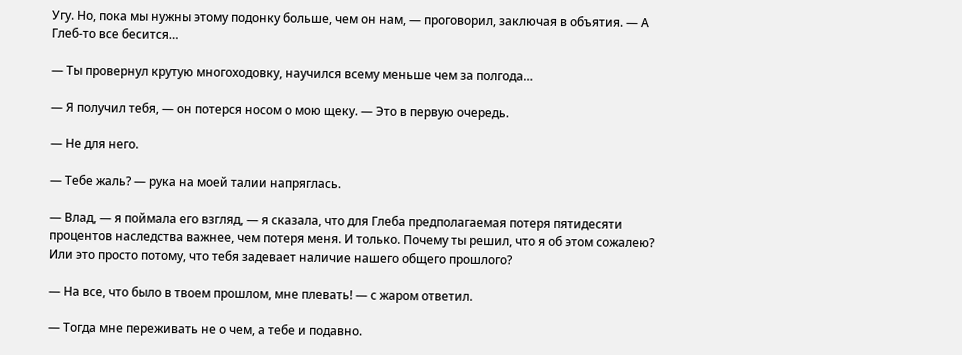Угу. Но, пока мы нужны этому подонку больше, чем он нам, — проговорил, заключая в объятия. — А Глеб-то все бесится…

— Ты провернул крутую многоходовку, научился всему меньше чем за полгода…

— Я получил тебя, — он потерся носом о мою щеку. — Это в первую очередь.

— Не для него.

— Тебе жаль? — рука на моей талии напряглась.

— Влад, — я поймала его взгляд, — я сказала, что для Глеба предполагаемая потеря пятидесяти процентов наследства важнее, чем потеря меня. И только. Почему ты решил, что я об этом сожалею? Или это просто потому, что тебя задевает наличие нашего общего прошлого?

— На все, что было в твоем прошлом, мне плевать! — с жаром ответил.

— Тогда мне переживать не о чем, а тебе и подавно.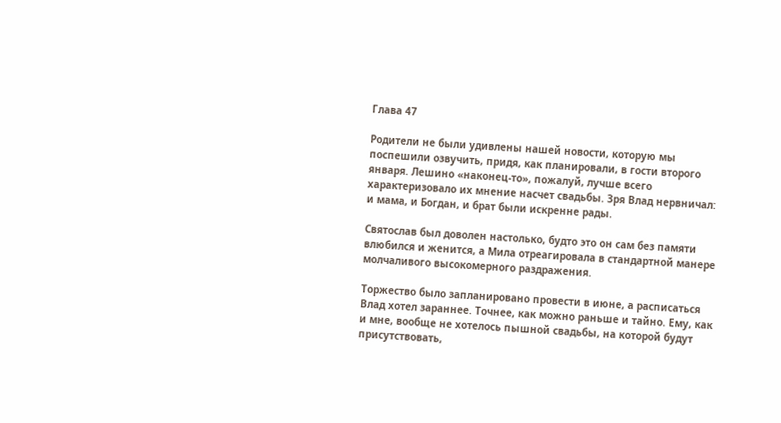Глава 47

Родители не были удивлены нашей новости, которую мы поспешили озвучить, придя, как планировали, в гости второго января. Лешино «наконец-то», пожалуй, лучше всего характеризовало их мнение насчет свадьбы. Зря Влад нервничал: и мама, и Богдан, и брат были искренне рады.

Святослав был доволен настолько, будто это он сам без памяти влюбился и женится, а Мила отреагировала в стандартной манере молчаливого высокомерного раздражения.

Торжество было запланировано провести в июне, а расписаться Влад хотел зараннее. Точнее, как можно раньше и тайно. Ему, как и мне, вообще не хотелось пышной свадьбы, на которой будут присутствовать,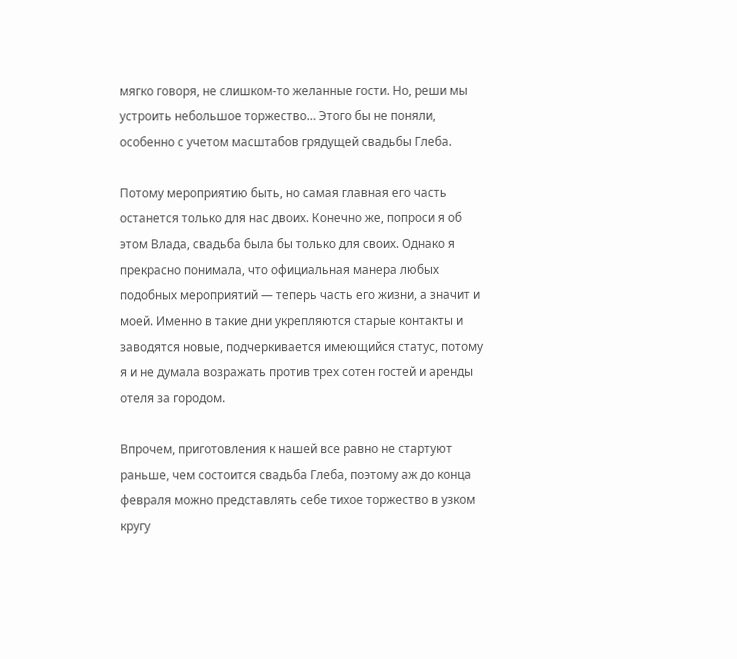мягко говоря, не слишком-то желанные гости. Но, реши мы устроить небольшое торжество… Этого бы не поняли, особенно с учетом масштабов грядущей свадьбы Глеба.

Потому мероприятию быть, но самая главная его часть останется только для нас двоих. Конечно же, попроси я об этом Влада, свадьба была бы только для своих. Однако я прекрасно понимала, что официальная манера любых подобных мероприятий — теперь часть его жизни, а значит и моей. Именно в такие дни укрепляются старые контакты и заводятся новые, подчеркивается имеющийся статус, потому я и не думала возражать против трех сотен гостей и аренды отеля за городом.

Впрочем, приготовления к нашей все равно не стартуют раньше, чем состоится свадьба Глеба, поэтому аж до конца февраля можно представлять себе тихое торжество в узком кругу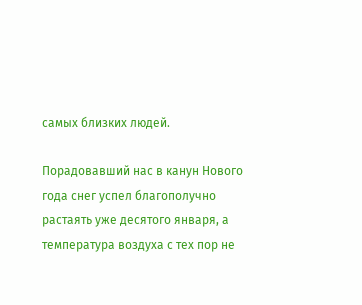самых близких людей.

Порадовавший нас в канун Нового года снег успел благополучно растаять уже десятого января, а температура воздуха с тех пор не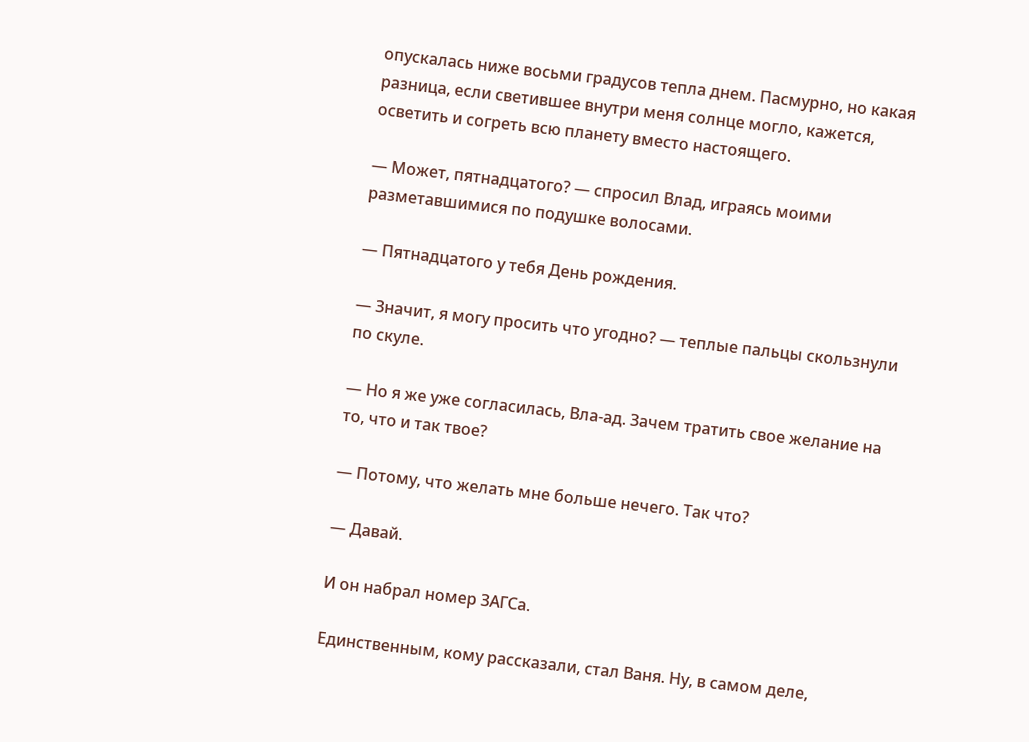опускалась ниже восьми градусов тепла днем. Пасмурно, но какая разница, если светившее внутри меня солнце могло, кажется, осветить и согреть всю планету вместо настоящего.

— Может, пятнадцатого? — спросил Влад, играясь моими разметавшимися по подушке волосами.

— Пятнадцатого у тебя День рождения.

— Значит, я могу просить что угодно? — теплые пальцы скользнули по скуле.

— Но я же уже согласилась, Вла-ад. Зачем тратить свое желание на то, что и так твое?

— Потому, что желать мне больше нечего. Так что?

— Давай.

И он набрал номер ЗАГСа.

Единственным, кому рассказали, стал Ваня. Ну, в самом деле,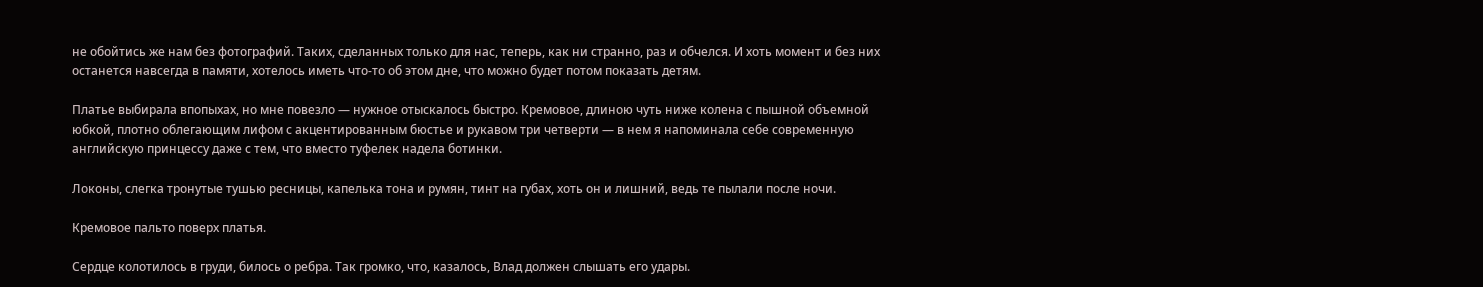не обойтись же нам без фотографий. Таких, сделанных только для нас, теперь, как ни странно, раз и обчелся. И хоть момент и без них останется навсегда в памяти, хотелось иметь что-то об этом дне, что можно будет потом показать детям.

Платье выбирала впопыхах, но мне повезло — нужное отыскалось быстро. Кремовое, длиною чуть ниже колена с пышной объемной юбкой, плотно облегающим лифом с акцентированным бюстье и рукавом три четверти — в нем я напоминала себе современную английскую принцессу даже с тем, что вместо туфелек надела ботинки.

Локоны, слегка тронутые тушью ресницы, капелька тона и румян, тинт на губах, хоть он и лишний, ведь те пылали после ночи.

Кремовое пальто поверх платья.

Сердце колотилось в груди, билось о ребра. Так громко, что, казалось, Влад должен слышать его удары.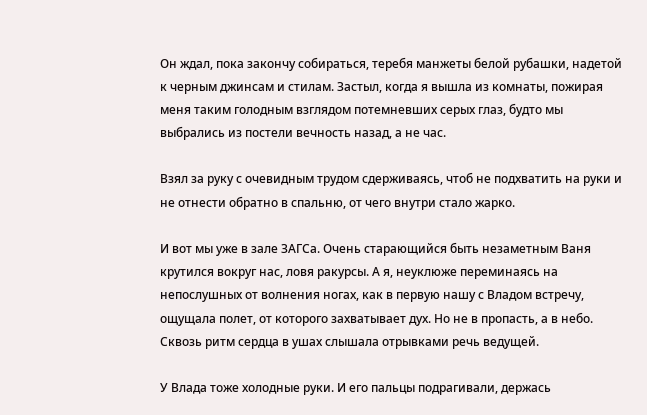Он ждал, пока закончу собираться, теребя манжеты белой рубашки, надетой к черным джинсам и стилам. Застыл, когда я вышла из комнаты, пожирая меня таким голодным взглядом потемневших серых глаз, будто мы выбрались из постели вечность назад, а не час.

Взял за руку с очевидным трудом сдерживаясь, чтоб не подхватить на руки и не отнести обратно в спальню, от чего внутри стало жарко.

И вот мы уже в зале ЗАГСа. Очень старающийся быть незаметным Ваня крутился вокруг нас, ловя ракурсы. А я, неуклюже переминаясь на непослушных от волнения ногах, как в первую нашу с Владом встречу, ощущала полет, от которого захватывает дух. Но не в пропасть, а в небо. Сквозь ритм сердца в ушах слышала отрывками речь ведущей.

У Влада тоже холодные руки. И его пальцы подрагивали, держась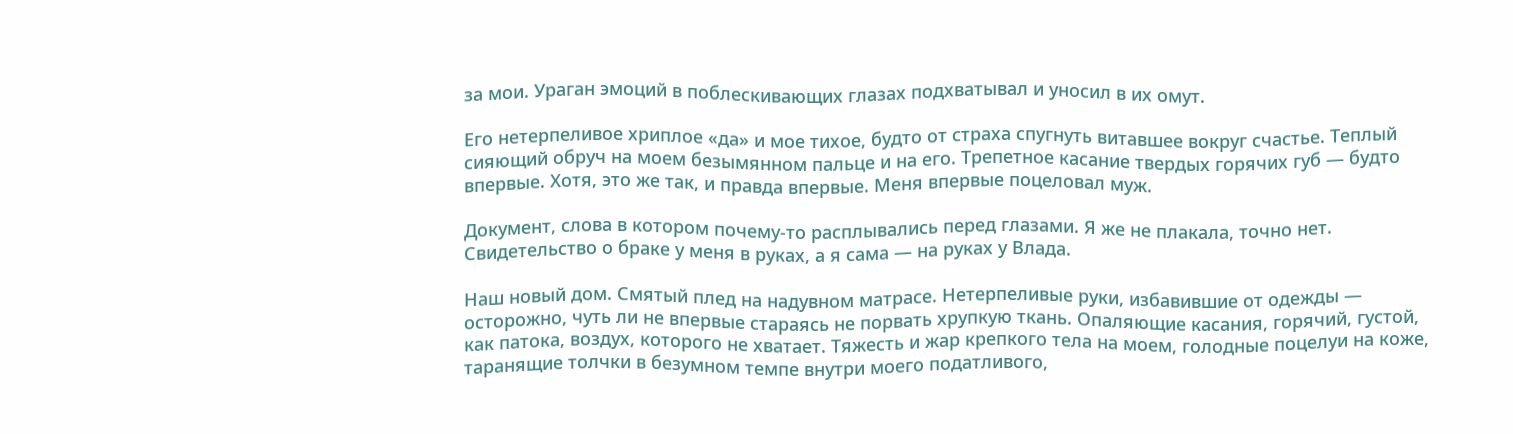за мои. Ураган эмоций в поблескивающих глазах подхватывал и уносил в их омут.

Его нетерпеливое хриплое «да» и мое тихое, будто от страха спугнуть витавшее вокруг счастье. Теплый сияющий обруч на моем безымянном пальце и на его. Трепетное касание твердых горячих губ — будто впервые. Хотя, это же так, и правда впервые. Меня впервые поцеловал муж.

Документ, слова в котором почему-то расплывались перед глазами. Я же не плакала, точно нет. Свидетельство о браке у меня в руках, а я сама — на руках у Влада.

Наш новый дом. Смятый плед на надувном матрасе. Нетерпеливые руки, избавившие от одежды — осторожно, чуть ли не впервые стараясь не порвать хрупкую ткань. Опаляющие касания, горячий, густой, как патока, воздух, которого не хватает. Тяжесть и жар крепкого тела на моем, голодные поцелуи на коже, таранящие толчки в безумном темпе внутри моего податливого,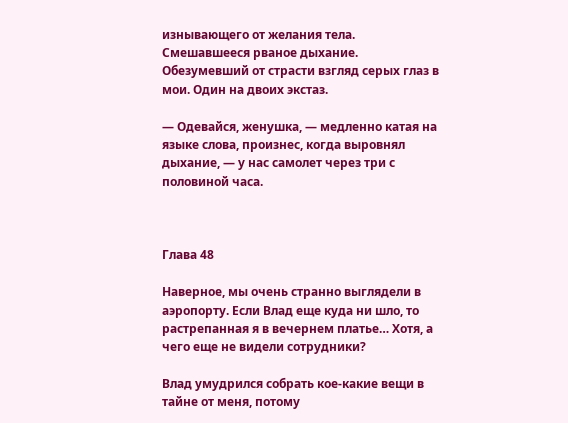изнывающего от желания тела. Смешавшееся рваное дыхание. Обезумевший от страсти взгляд серых глаз в мои. Один на двоих экстаз.

— Одевайся, женушка, — медленно катая на языке слова, произнес, когда выровнял дыхание, — у нас самолет через три с половиной часа.



Глава 48

Наверное, мы очень странно выглядели в аэропорту. Если Влад еще куда ни шло, то растрепанная я в вечернем платье… Хотя, а чего еще не видели сотрудники?

Влад умудрился собрать кое-какие вещи в тайне от меня, потому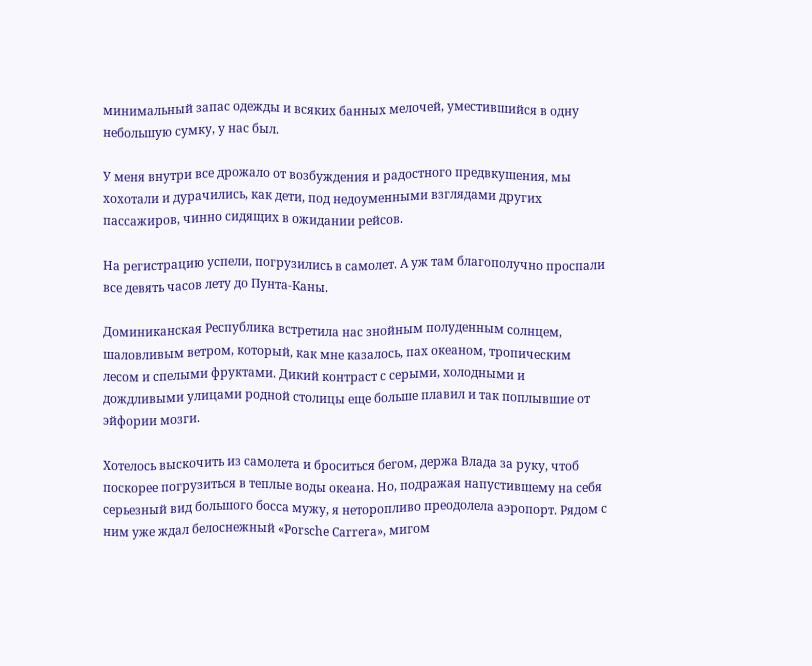минимальный запас одежды и всяких банных мелочей, уместившийся в одну небольшую сумку, у нас был.

У меня внутри все дрожало от возбуждения и радостного предвкушения, мы хохотали и дурачились, как дети, под недоуменными взглядами других пассажиров, чинно сидящих в ожидании рейсов.

На регистрацию успели, погрузились в самолет. А уж там благополучно проспали все девять часов лету до Пунта-Каны.

Доминиканская Республика встретила нас знойным полуденным солнцем, шаловливым ветром, который, как мне казалось, пах океаном, тропическим лесом и спелыми фруктами. Дикий контраст с серыми, холодными и дождливыми улицами родной столицы еще больше плавил и так поплывшие от эйфории мозги.

Хотелось выскочить из самолета и броситься бегом, держа Влада за руку, чтоб поскорее погрузиться в теплые воды океана. Но, подражая напустившему на себя серьезный вид большого босса мужу, я неторопливо преодолела аэропорт. Рядом с ним уже ждал белоснежный «Porsche Carrera», мигом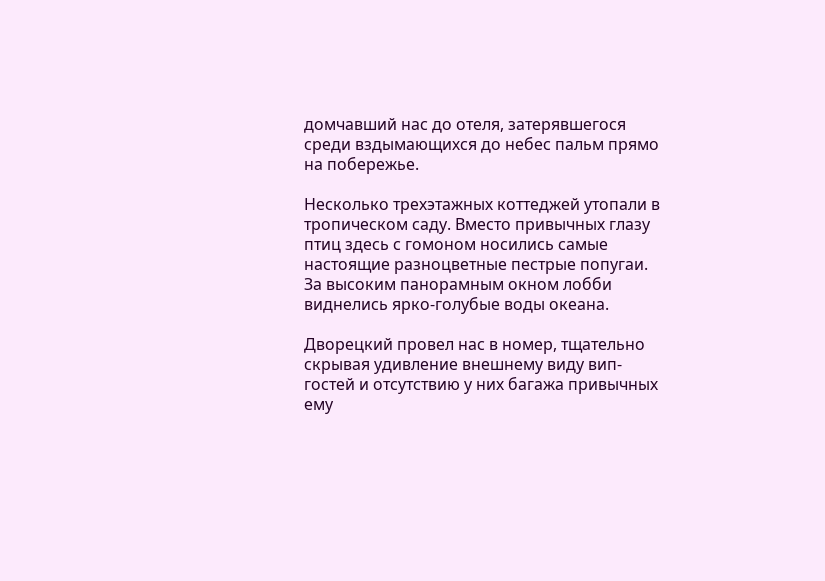домчавший нас до отеля, затерявшегося среди вздымающихся до небес пальм прямо на побережье.

Несколько трехэтажных коттеджей утопали в тропическом саду. Вместо привычных глазу птиц здесь с гомоном носились самые настоящие разноцветные пестрые попугаи. За высоким панорамным окном лобби виднелись ярко-голубые воды океана.

Дворецкий провел нас в номер, тщательно скрывая удивление внешнему виду вип-гостей и отсутствию у них багажа привычных ему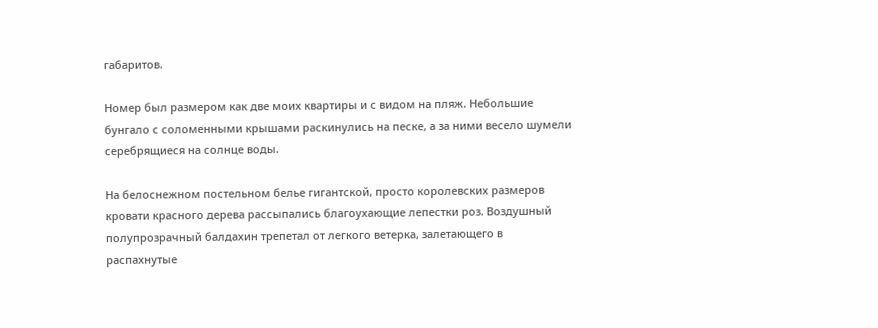габаритов.

Номер был размером как две моих квартиры и с видом на пляж. Небольшие бунгало с соломенными крышами раскинулись на песке, а за ними весело шумели серебрящиеся на солнце воды.

На белоснежном постельном белье гигантской, просто королевских размеров кровати красного дерева рассыпались благоухающие лепестки роз. Воздушный полупрозрачный балдахин трепетал от легкого ветерка, залетающего в распахнутые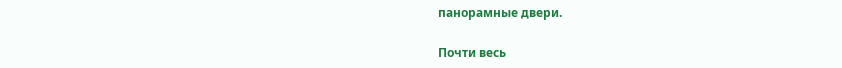панорамные двери.

Почти весь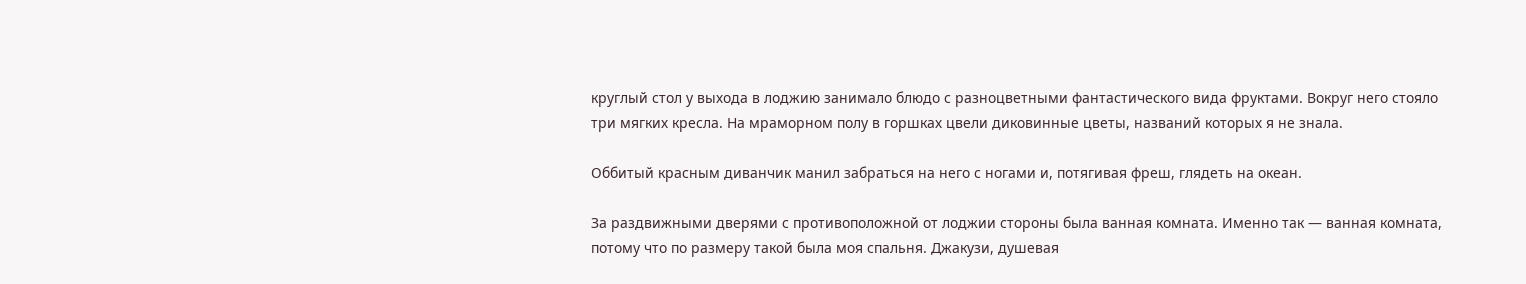круглый стол у выхода в лоджию занимало блюдо с разноцветными фантастического вида фруктами. Вокруг него стояло три мягких кресла. На мраморном полу в горшках цвели диковинные цветы, названий которых я не знала.

Оббитый красным диванчик манил забраться на него с ногами и, потягивая фреш, глядеть на океан.

За раздвижными дверями с противоположной от лоджии стороны была ванная комната. Именно так — ванная комната, потому что по размеру такой была моя спальня. Джакузи, душевая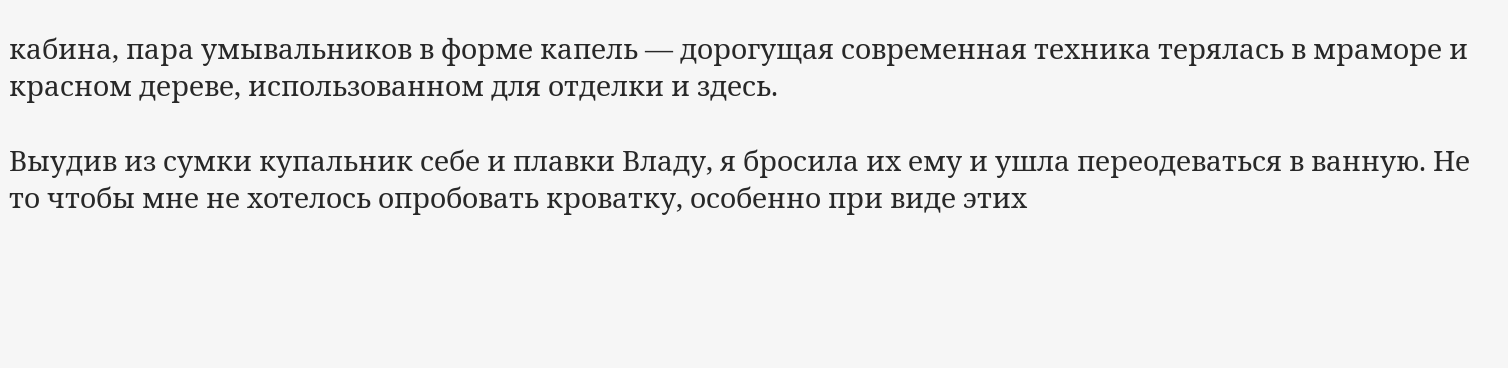кабина, пара умывальников в форме капель — дорогущая современная техника терялась в мраморе и красном дереве, использованном для отделки и здесь.

Выудив из сумки купальник себе и плавки Владу, я бросила их ему и ушла переодеваться в ванную. Не то чтобы мне не хотелось опробовать кроватку, особенно при виде этих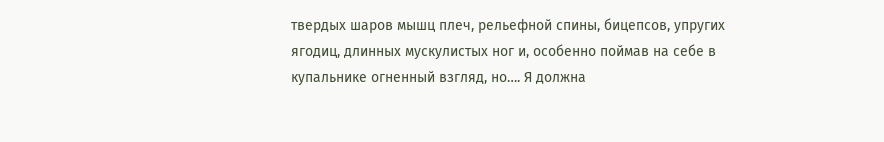твердых шаров мышц плеч, рельефной спины, бицепсов, упругих ягодиц, длинных мускулистых ног и, особенно поймав на себе в купальнике огненный взгляд, но…. Я должна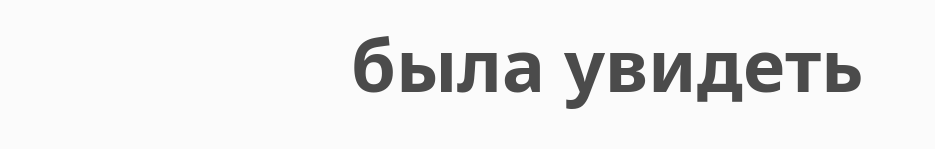была увидеть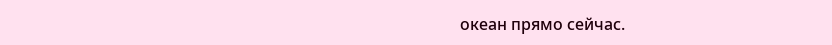океан прямо сейчас.